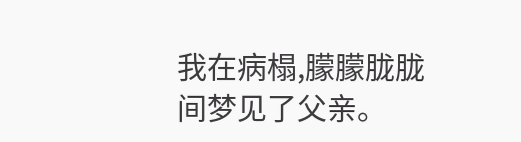我在病榻,朦朦胧胧间梦见了父亲。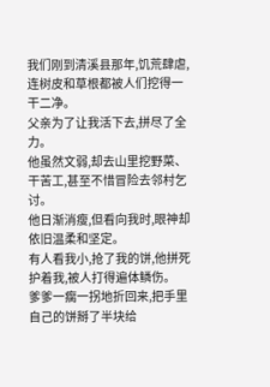我们刚到清溪县那年,饥荒肆虐,连树皮和草根都被人们挖得一干二净。
父亲为了让我活下去,拼尽了全力。
他虽然文弱,却去山里挖野菜、干苦工,甚至不惜冒险去邻村乞讨。
他日渐消瘦,但看向我时,眼神却依旧温柔和坚定。
有人看我小,抢了我的饼,他拼死护着我,被人打得遍体鳞伤。
爹爹一瘸一拐地折回来,把手里自己的饼掰了半块给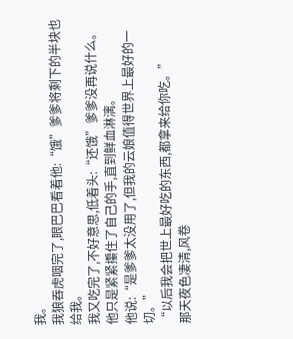我。
我狼吞虎咽完了,眼巴巴看着他:“饿”爹爹将剩下的半块也给我。
我又吃完了,不好意思,低着头:“还饿”爹爹没再说什么。
他只是紧紧攥住了自己的手,直到鲜血淋漓。
他说:“是爹爹太没用了,但我的云娘值得世界上最好的一切。”
“以后我会把世上最好吃的东西,都拿来给你吃。”
那天夜色凄清,风卷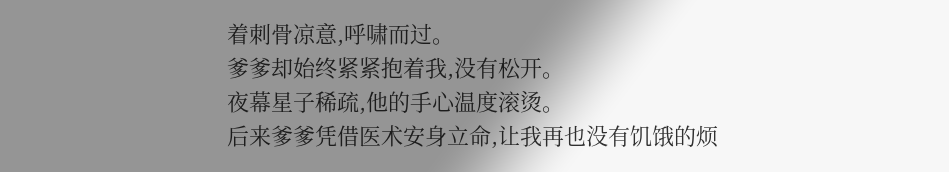着刺骨凉意,呼啸而过。
爹爹却始终紧紧抱着我,没有松开。
夜幕星子稀疏,他的手心温度滚烫。
后来爹爹凭借医术安身立命,让我再也没有饥饿的烦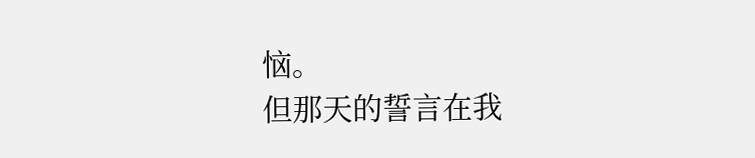恼。
但那天的誓言在我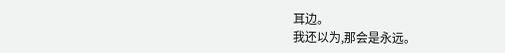耳边。
我还以为,那会是永远。